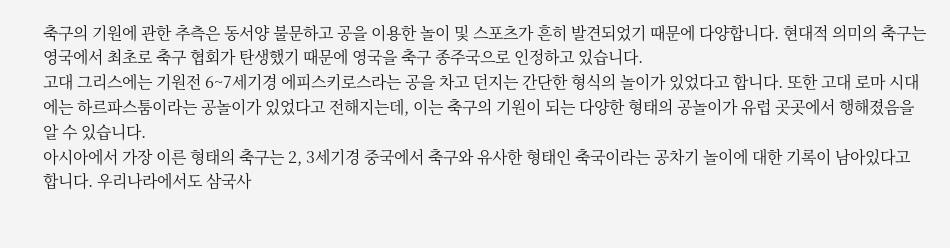축구의 기원에 관한 추측은 동서양 불문하고 공을 이용한 놀이 및 스포츠가 흔히 발견되었기 때문에 다양합니다. 현대적 의미의 축구는 영국에서 최초로 축구 협회가 탄생했기 때문에 영국을 축구 종주국으로 인정하고 있습니다.
고대 그리스에는 기원전 6~7세기경 에피스키로스라는 공을 차고 던지는 간단한 형식의 놀이가 있었다고 합니다. 또한 고대 로마 시대에는 하르파스툼이라는 공놀이가 있었다고 전해지는데, 이는 축구의 기원이 되는 다양한 형태의 공놀이가 유럽 곳곳에서 행해졌음을 알 수 있습니다.
아시아에서 가장 이른 형태의 축구는 2, 3세기경 중국에서 축구와 유사한 형태인 축국이라는 공차기 놀이에 대한 기록이 남아있다고 합니다. 우리나라에서도 삼국사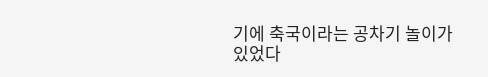기에 축국이라는 공차기 놀이가 있었다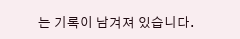는 기록이 남겨져 있습니다.